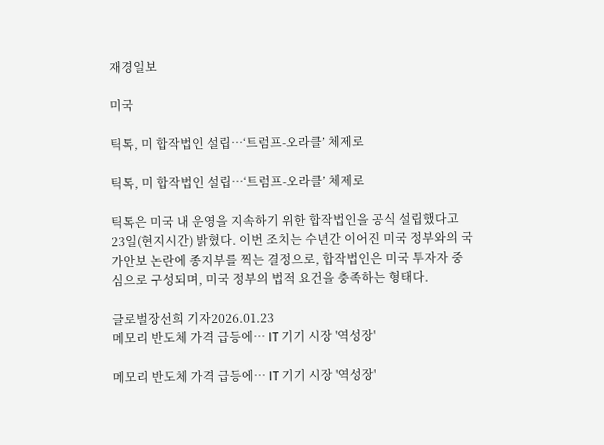재경일보

미국

틱톡, 미 합작법인 설립…‘트럼프-오라클’ 체제로

틱톡, 미 합작법인 설립…‘트럼프-오라클’ 체제로

틱톡은 미국 내 운영을 지속하기 위한 합작법인을 공식 설립했다고 23일(현지시간) 밝혔다. 이번 조치는 수년간 이어진 미국 정부와의 국가안보 논란에 종지부를 찍는 결정으로, 합작법인은 미국 투자자 중심으로 구성되며, 미국 정부의 법적 요건을 충족하는 형태다.

글로벌장선희 기자2026.01.23
메모리 반도체 가격 급등에… IT 기기 시장 '역성장'

메모리 반도체 가격 급등에… IT 기기 시장 '역성장'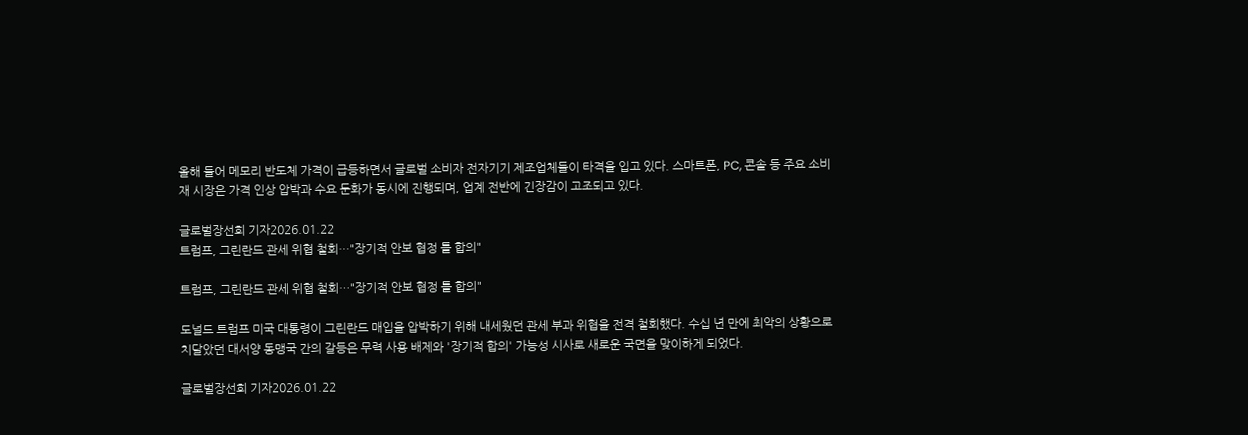올해 들어 메모리 반도체 가격이 급등하면서 글로벌 소비자 전자기기 제조업체들이 타격을 입고 있다. 스마트폰, PC, 콘솔 등 주요 소비재 시장은 가격 인상 압박과 수요 둔화가 동시에 진행되며, 업계 전반에 긴장감이 고조되고 있다.

글로벌장선희 기자2026.01.22
트럼프, 그린란드 관세 위협 철회…"장기적 안보 협정 틀 합의"

트럼프, 그린란드 관세 위협 철회…"장기적 안보 협정 틀 합의"

도널드 트럼프 미국 대통령이 그린란드 매입을 압박하기 위해 내세웠던 관세 부과 위협을 전격 철회했다. 수십 년 만에 최악의 상황으로 치달았던 대서양 동맹국 간의 갈등은 무력 사용 배제와 '장기적 합의' 가능성 시사로 새로운 국면을 맞이하게 되었다.

글로벌장선희 기자2026.01.22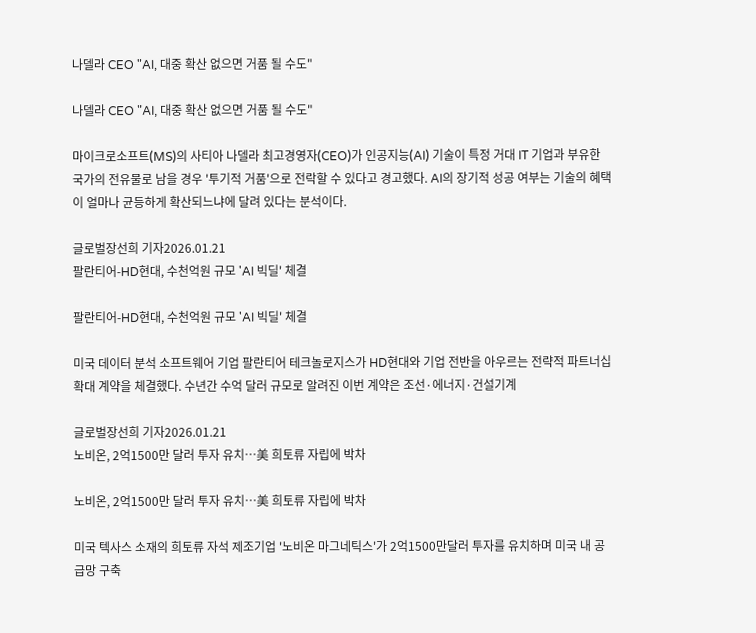나델라 CEO "AI, 대중 확산 없으면 거품 될 수도"

나델라 CEO "AI, 대중 확산 없으면 거품 될 수도"

마이크로소프트(MS)의 사티아 나델라 최고경영자(CEO)가 인공지능(AI) 기술이 특정 거대 IT 기업과 부유한 국가의 전유물로 남을 경우 '투기적 거품'으로 전락할 수 있다고 경고했다. AI의 장기적 성공 여부는 기술의 혜택이 얼마나 균등하게 확산되느냐에 달려 있다는 분석이다.

글로벌장선희 기자2026.01.21
팔란티어-HD현대, 수천억원 규모 'AI 빅딜' 체결

팔란티어-HD현대, 수천억원 규모 'AI 빅딜' 체결

미국 데이터 분석 소프트웨어 기업 팔란티어 테크놀로지스가 HD현대와 기업 전반을 아우르는 전략적 파트너십 확대 계약을 체결했다. 수년간 수억 달러 규모로 알려진 이번 계약은 조선·에너지·건설기계

글로벌장선희 기자2026.01.21
노비온, 2억1500만 달러 투자 유치…美 희토류 자립에 박차

노비온, 2억1500만 달러 투자 유치…美 희토류 자립에 박차

미국 텍사스 소재의 희토류 자석 제조기업 '노비온 마그네틱스'가 2억1500만달러 투자를 유치하며 미국 내 공급망 구축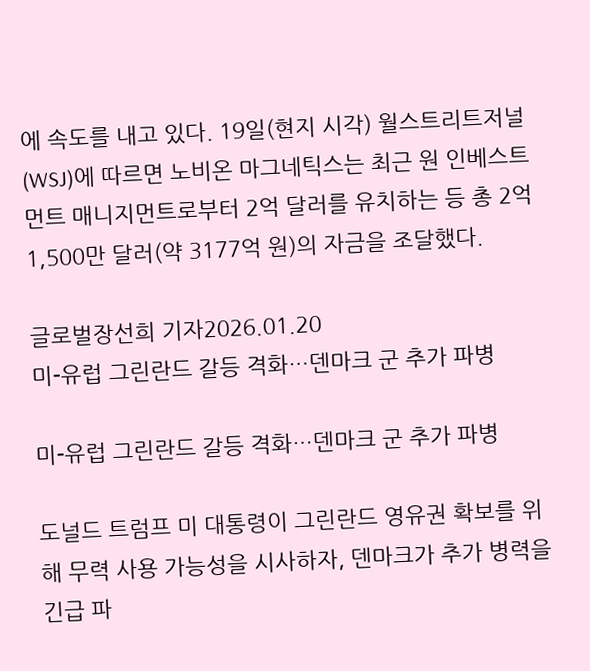에 속도를 내고 있다. 19일(현지 시각) 월스트리트저널(WSJ)에 따르면 노비온 마그네틱스는 최근 원 인베스트먼트 매니지먼트로부터 2억 달러를 유치하는 등 총 2억 1,500만 달러(약 3177억 원)의 자금을 조달했다.

글로벌장선희 기자2026.01.20
미-유럽 그린란드 갈등 격화…덴마크 군 추가 파병

미-유럽 그린란드 갈등 격화…덴마크 군 추가 파병

도널드 트럼프 미 대통령이 그린란드 영유권 확보를 위해 무력 사용 가능성을 시사하자, 덴마크가 추가 병력을 긴급 파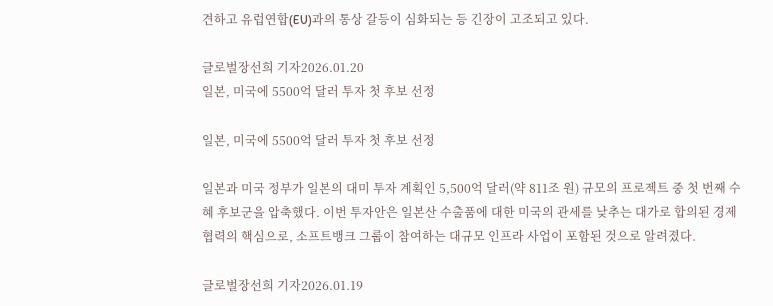견하고 유럽연합(EU)과의 통상 갈등이 심화되는 등 긴장이 고조되고 있다.

글로벌장선희 기자2026.01.20
일본, 미국에 5500억 달러 투자 첫 후보 선정

일본, 미국에 5500억 달러 투자 첫 후보 선정

일본과 미국 정부가 일본의 대미 투자 계획인 5,500억 달러(약 811조 원) 규모의 프로젝트 중 첫 번째 수혜 후보군을 압축했다. 이번 투자안은 일본산 수출품에 대한 미국의 관세를 낮추는 대가로 합의된 경제 협력의 핵심으로, 소프트뱅크 그룹이 참여하는 대규모 인프라 사업이 포함된 것으로 알려졌다.

글로벌장선희 기자2026.01.19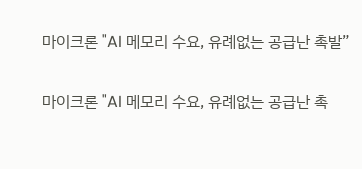마이크론 "AI 메모리 수요, 유례없는 공급난 촉발”

마이크론 "AI 메모리 수요, 유례없는 공급난 촉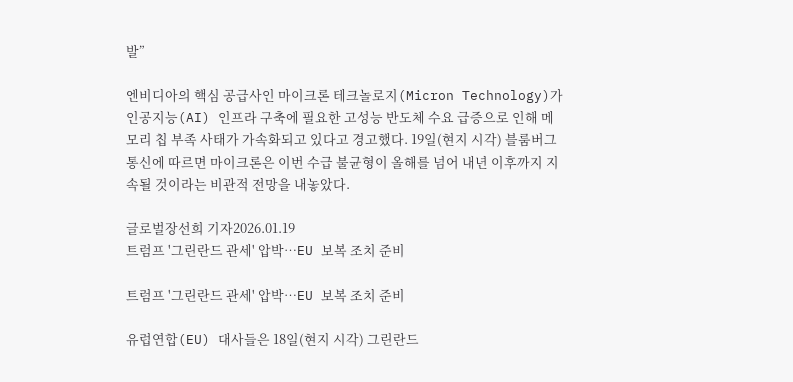발”

엔비디아의 핵심 공급사인 마이크론 테크놀로지(Micron Technology)가 인공지능(AI) 인프라 구축에 필요한 고성능 반도체 수요 급증으로 인해 메모리 칩 부족 사태가 가속화되고 있다고 경고했다. 19일(현지 시각) 블룸버그 통신에 따르면 마이크론은 이번 수급 불균형이 올해를 넘어 내년 이후까지 지속될 것이라는 비관적 전망을 내놓았다.

글로벌장선희 기자2026.01.19
트럼프 '그린란드 관세' 압박…EU 보복 조치 준비

트럼프 '그린란드 관세' 압박…EU 보복 조치 준비

유럽연합(EU) 대사들은 18일(현지 시각) 그린란드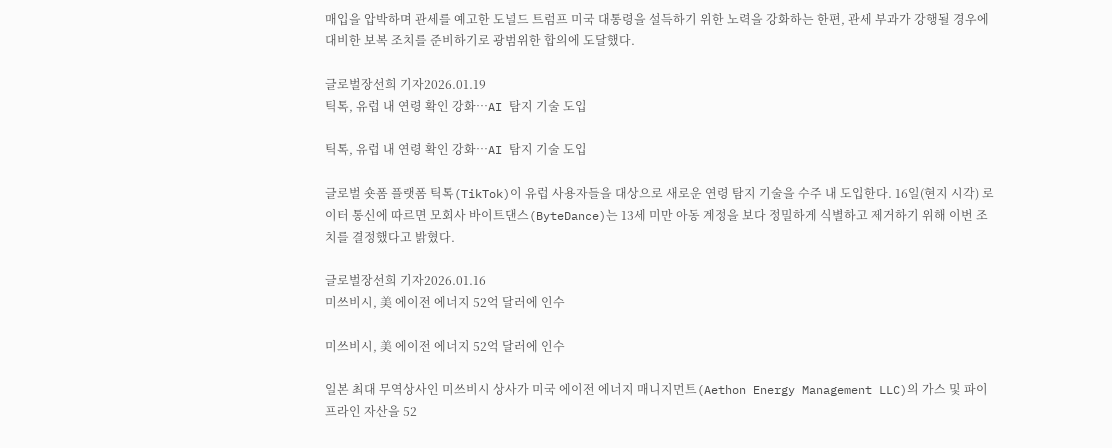매입을 압박하며 관세를 예고한 도널드 트럼프 미국 대통령을 설득하기 위한 노력을 강화하는 한편, 관세 부과가 강행될 경우에 대비한 보복 조치를 준비하기로 광범위한 합의에 도달했다.

글로벌장선희 기자2026.01.19
틱톡, 유럽 내 연령 확인 강화…AI 탐지 기술 도입

틱톡, 유럽 내 연령 확인 강화…AI 탐지 기술 도입

글로벌 숏폼 플랫폼 틱톡(TikTok)이 유럽 사용자들을 대상으로 새로운 연령 탐지 기술을 수주 내 도입한다. 16일(현지 시각) 로이터 통신에 따르면 모회사 바이트댄스(ByteDance)는 13세 미만 아동 계정을 보다 정밀하게 식별하고 제거하기 위해 이번 조치를 결정했다고 밝혔다.

글로벌장선희 기자2026.01.16
미쓰비시, 美 에이전 에너지 52억 달러에 인수

미쓰비시, 美 에이전 에너지 52억 달러에 인수

일본 최대 무역상사인 미쓰비시 상사가 미국 에이전 에너지 매니지먼트(Aethon Energy Management LLC)의 가스 및 파이프라인 자산을 52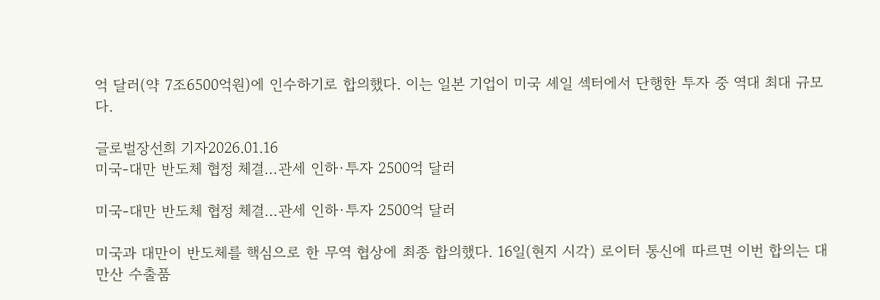억 달러(약 7조6500억원)에 인수하기로 합의했다. 이는 일본 기업이 미국 셰일 섹터에서 단행한 투자 중 역대 최대 규모다.

글로벌장선희 기자2026.01.16
미국-대만 반도체 협정 체결…관세 인하·투자 2500억 달러

미국-대만 반도체 협정 체결…관세 인하·투자 2500억 달러

미국과 대만이 반도체를 핵심으로 한 무역 협상에 최종 합의했다. 16일(현지 시각) 로이터 통신에 따르면 이번 합의는 대만산 수출품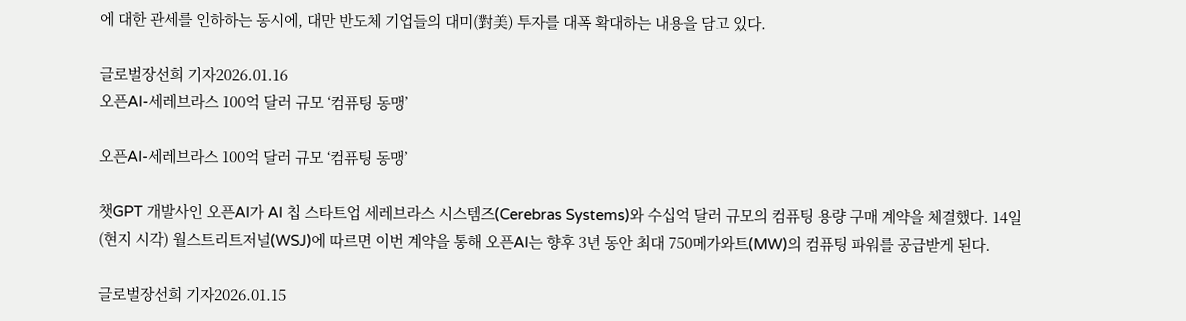에 대한 관세를 인하하는 동시에, 대만 반도체 기업들의 대미(對美) 투자를 대폭 확대하는 내용을 담고 있다.

글로벌장선희 기자2026.01.16
오픈AI-세레브라스 100억 달러 규모 ‘컴퓨팅 동맹’

오픈AI-세레브라스 100억 달러 규모 ‘컴퓨팅 동맹’

챗GPT 개발사인 오픈AI가 AI 칩 스타트업 세레브라스 시스템즈(Cerebras Systems)와 수십억 달러 규모의 컴퓨팅 용량 구매 계약을 체결했다. 14일(현지 시각) 월스트리트저널(WSJ)에 따르면 이번 계약을 통해 오픈AI는 향후 3년 동안 최대 750메가와트(MW)의 컴퓨팅 파워를 공급받게 된다.

글로벌장선희 기자2026.01.15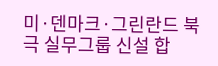미·덴마크·그린란드 북극 실무그룹 신설 합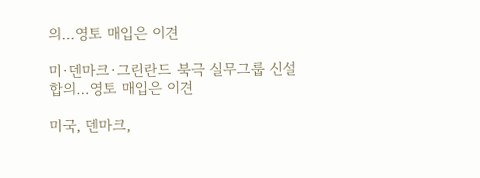의…영토 매입은 이견

미·덴마크·그린란드 북극 실무그룹 신설 합의…영토 매입은 이견

미국, 덴마크,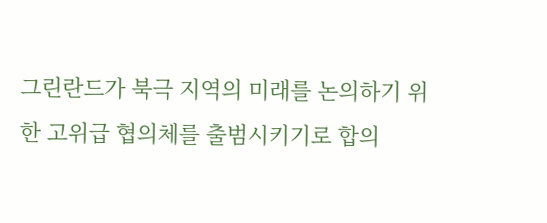그린란드가 북극 지역의 미래를 논의하기 위한 고위급 협의체를 출범시키기로 합의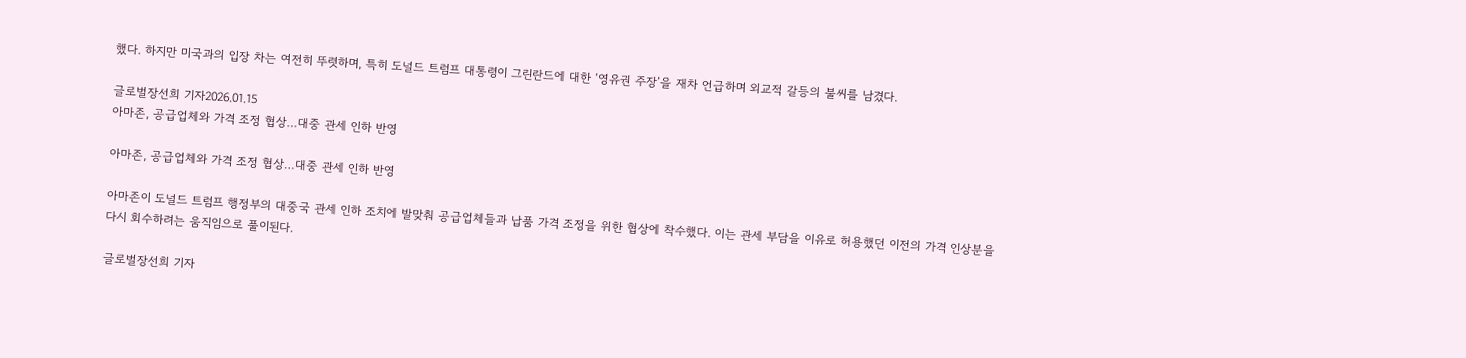했다. 하지만 미국과의 입장 차는 여전히 뚜렷하며, 특히 도널드 트럼프 대통령이 그린란드에 대한 ‘영유권 주장’을 재차 언급하며 외교적 갈등의 불씨를 남겼다.

글로벌장선희 기자2026.01.15
아마존, 공급업체와 가격 조정 협상…대중 관세 인하 반영

아마존, 공급업체와 가격 조정 협상…대중 관세 인하 반영

아마존이 도널드 트럼프 행정부의 대중국 관세 인하 조치에 발맞춰 공급업체들과 납품 가격 조정을 위한 협상에 착수했다. 이는 관세 부담을 이유로 허용했던 이전의 가격 인상분을 다시 회수하려는 움직임으로 풀이된다.

글로벌장선희 기자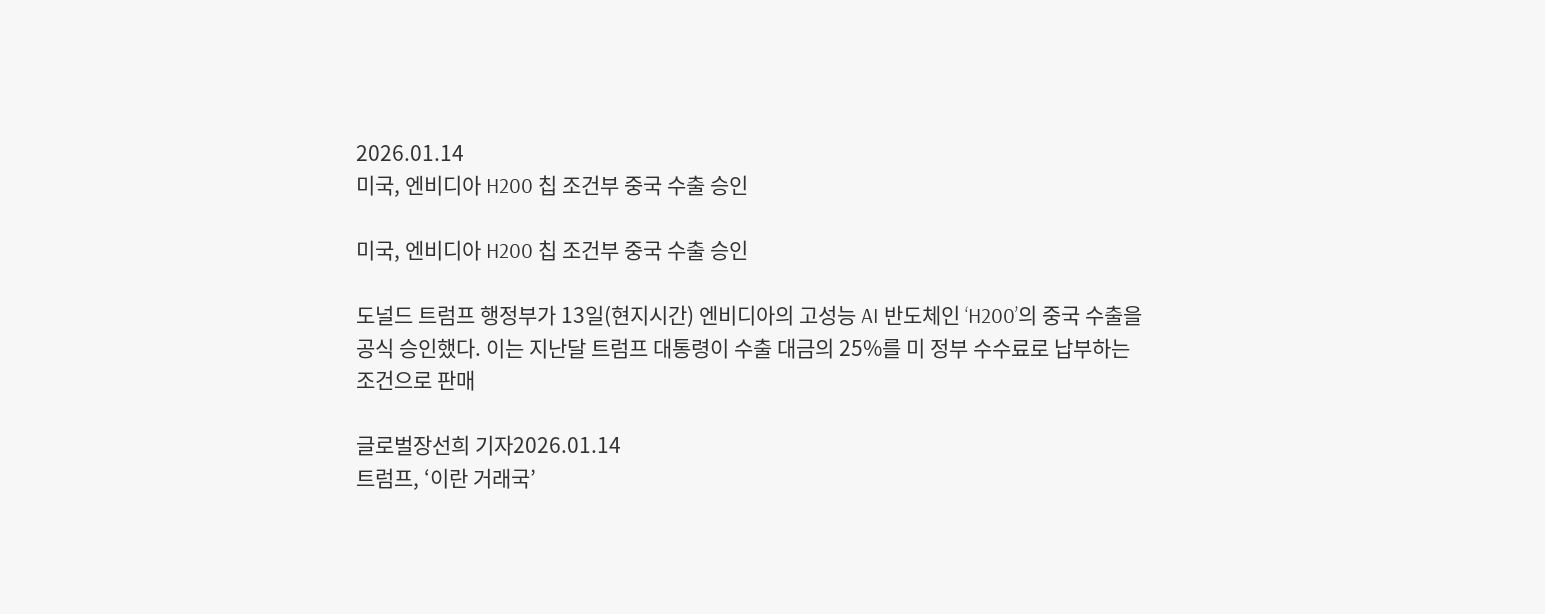2026.01.14
미국, 엔비디아 H200 칩 조건부 중국 수출 승인

미국, 엔비디아 H200 칩 조건부 중국 수출 승인

도널드 트럼프 행정부가 13일(현지시간) 엔비디아의 고성능 AI 반도체인 ‘H200’의 중국 수출을 공식 승인했다. 이는 지난달 트럼프 대통령이 수출 대금의 25%를 미 정부 수수료로 납부하는 조건으로 판매

글로벌장선희 기자2026.01.14
트럼프, ‘이란 거래국’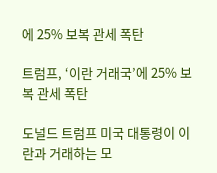에 25% 보복 관세 폭탄

트럼프, ‘이란 거래국’에 25% 보복 관세 폭탄

도널드 트럼프 미국 대통령이 이란과 거래하는 모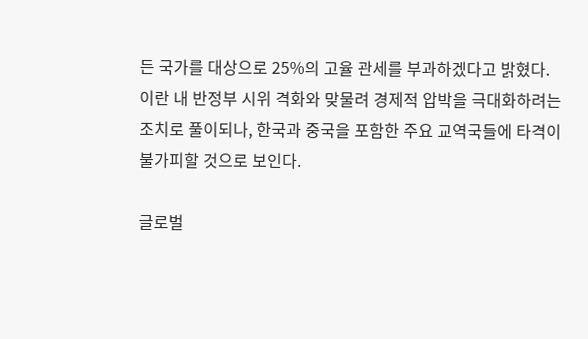든 국가를 대상으로 25%의 고율 관세를 부과하겠다고 밝혔다. 이란 내 반정부 시위 격화와 맞물려 경제적 압박을 극대화하려는 조치로 풀이되나, 한국과 중국을 포함한 주요 교역국들에 타격이 불가피할 것으로 보인다.

글로벌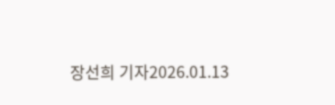장선희 기자2026.01.13